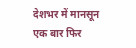देशभर में मानसून एक बार फिर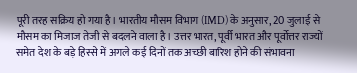पूरी तरह सक्रिय हो गया है। भारतीय मौसम विभाग (IMD) के अनुसार, 20 जुलाई से मौसम का मिजाज तेजी से बदलने वाला है। उत्तर भारत, पूर्वी भारत और पूर्वोत्तर राज्यों समेत देश के बड़े हिस्से में अगले कई दिनों तक अच्छी बारिश होने की संभावना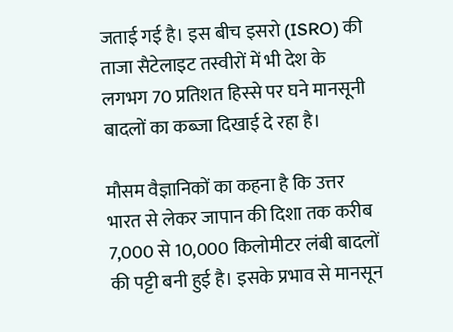जताई गई है। इस बीच इसरो (ISRO) की ताजा सैटेलाइट तस्वीरों में भी देश के लगभग 70 प्रतिशत हिस्से पर घने मानसूनी बादलों का कब्जा दिखाई दे रहा है।

मौसम वैज्ञानिकों का कहना है कि उत्तर भारत से लेकर जापान की दिशा तक करीब 7,000 से 10,000 किलोमीटर लंबी बादलों की पट्टी बनी हुई है। इसके प्रभाव से मानसून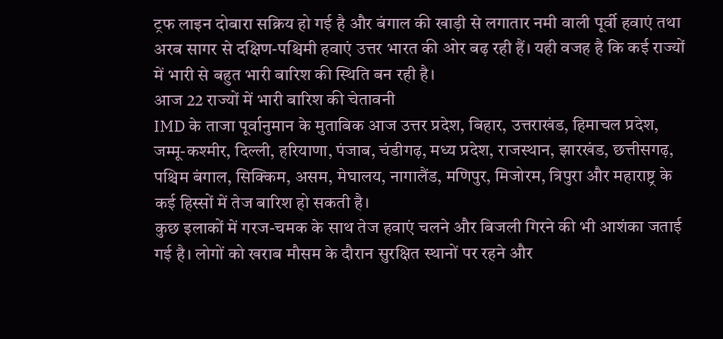ट्रफ लाइन दोबारा सक्रिय हो गई है और बंगाल की खाड़ी से लगातार नमी वाली पूर्वी हवाएं तथा अरब सागर से दक्षिण-पश्चिमी हवाएं उत्तर भारत की ओर बढ़ रही हैं। यही वजह है कि कई राज्यों में भारी से बहुत भारी बारिश की स्थिति बन रही है।
आज 22 राज्यों में भारी बारिश की चेतावनी
IMD के ताजा पूर्वानुमान के मुताबिक आज उत्तर प्रदेश, बिहार, उत्तराखंड, हिमाचल प्रदेश, जम्मू-कश्मीर, दिल्ली, हरियाणा, पंजाब, चंडीगढ़, मध्य प्रदेश, राजस्थान, झारखंड, छत्तीसगढ़, पश्चिम बंगाल, सिक्किम, असम, मेघालय, नागालैंड, मणिपुर, मिजोरम, त्रिपुरा और महाराष्ट्र के कई हिस्सों में तेज बारिश हो सकती है।
कुछ इलाकों में गरज-चमक के साथ तेज हवाएं चलने और बिजली गिरने की भी आशंका जताई गई है। लोगों को खराब मौसम के दौरान सुरक्षित स्थानों पर रहने और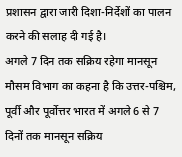प्रशासन द्वारा जारी दिशा-निर्देशों का पालन करने की सलाह दी गई है।
अगले 7 दिन तक सक्रिय रहेगा मानसून
मौसम विभाग का कहना है कि उत्तर-पश्चिम, पूर्वी और पूर्वोत्तर भारत में अगले 6 से 7 दिनों तक मानसून सक्रिय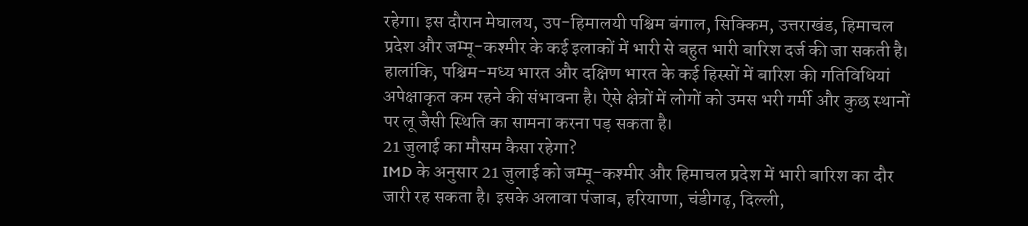रहेगा। इस दौरान मेघालय, उप-हिमालयी पश्चिम बंगाल, सिक्किम, उत्तराखंड, हिमाचल प्रदेश और जम्मू-कश्मीर के कई इलाकों में भारी से बहुत भारी बारिश दर्ज की जा सकती है।
हालांकि, पश्चिम-मध्य भारत और दक्षिण भारत के कई हिस्सों में बारिश की गतिविधियां अपेक्षाकृत कम रहने की संभावना है। ऐसे क्षेत्रों में लोगों को उमस भरी गर्मी और कुछ स्थानों पर लू जैसी स्थिति का सामना करना पड़ सकता है।
21 जुलाई का मौसम कैसा रहेगा?
IMD के अनुसार 21 जुलाई को जम्मू-कश्मीर और हिमाचल प्रदेश में भारी बारिश का दौर जारी रह सकता है। इसके अलावा पंजाब, हरियाणा, चंडीगढ़, दिल्ली,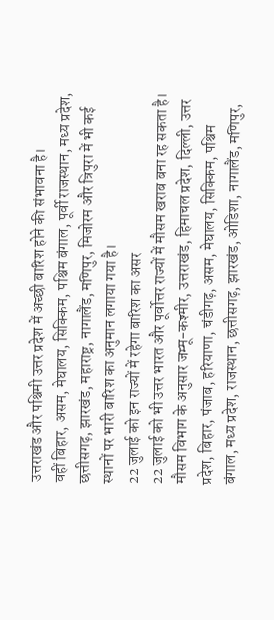उत्तराखंड और पश्चिमी उत्तर प्रदेश में अच्छी बारिश होने की संभावना है।
वहीं बिहार, असम, मेघालय, सिक्किम, पश्चिम बंगाल, पूर्वी राजस्थान, मध्य प्रदेश, छत्तीसगढ़, झारखंड, महाराष्ट्र, नागालैंड, मणिपुर, मिजोरम और त्रिपुरा में भी कई स्थानों पर भारी बारिश का अनुमान लगाया गया है।
22 जुलाई को इन राज्यों में रहेगा बारिश का असर
22 जुलाई को भी उत्तर भारत और पूर्वोत्तर राज्यों में मौसम खराब बना रह सकता है। मौसम विभाग के अनुसार जम्मू-कश्मीर, उत्तराखंड, हिमाचल प्रदेश, दिल्ली, उत्तर प्रदेश, बिहार, पंजाब, हरियाणा, चंडीगढ़, असम, मेघालय, सिक्किम, पश्चिम बंगाल, मध्य प्रदेश, राजस्थान, छत्तीसगढ़, झारखंड, ओडिशा, नागालैंड, मणिपुर,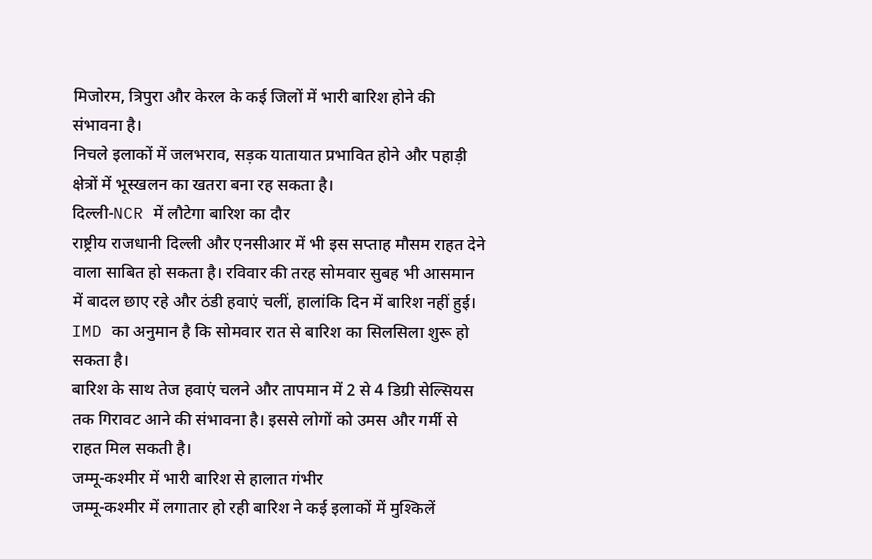मिजोरम, त्रिपुरा और केरल के कई जिलों में भारी बारिश होने की संभावना है।
निचले इलाकों में जलभराव, सड़क यातायात प्रभावित होने और पहाड़ी क्षेत्रों में भूस्खलन का खतरा बना रह सकता है।
दिल्ली-NCR में लौटेगा बारिश का दौर
राष्ट्रीय राजधानी दिल्ली और एनसीआर में भी इस सप्ताह मौसम राहत देने वाला साबित हो सकता है। रविवार की तरह सोमवार सुबह भी आसमान में बादल छाए रहे और ठंडी हवाएं चलीं, हालांकि दिन में बारिश नहीं हुई। IMD का अनुमान है कि सोमवार रात से बारिश का सिलसिला शुरू हो सकता है।
बारिश के साथ तेज हवाएं चलने और तापमान में 2 से 4 डिग्री सेल्सियस तक गिरावट आने की संभावना है। इससे लोगों को उमस और गर्मी से राहत मिल सकती है।
जम्मू-कश्मीर में भारी बारिश से हालात गंभीर
जम्मू-कश्मीर में लगातार हो रही बारिश ने कई इलाकों में मुश्किलें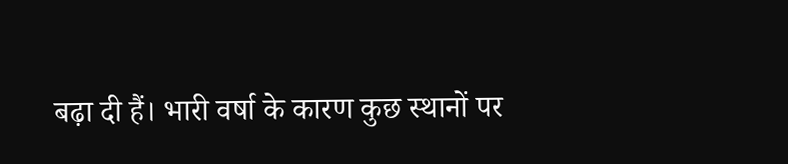बढ़ा दी हैं। भारी वर्षा के कारण कुछ स्थानों पर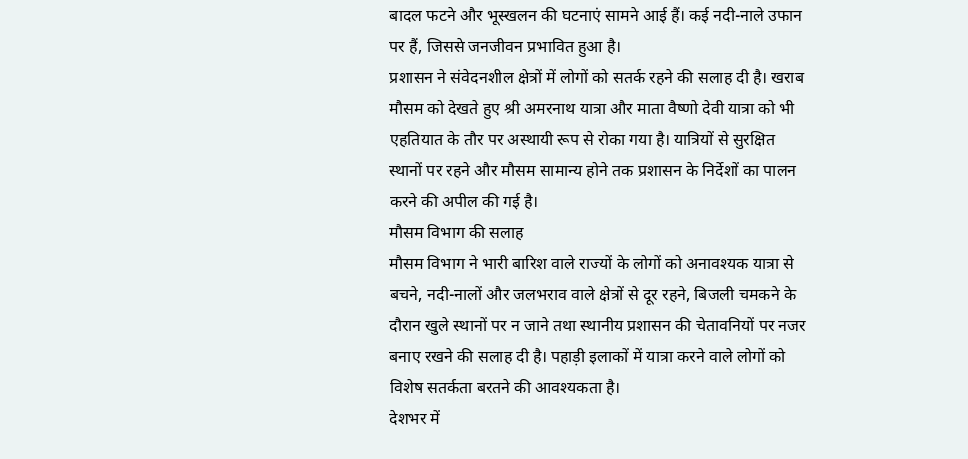बादल फटने और भूस्खलन की घटनाएं सामने आई हैं। कई नदी-नाले उफान पर हैं, जिससे जनजीवन प्रभावित हुआ है।
प्रशासन ने संवेदनशील क्षेत्रों में लोगों को सतर्क रहने की सलाह दी है। खराब मौसम को देखते हुए श्री अमरनाथ यात्रा और माता वैष्णो देवी यात्रा को भी एहतियात के तौर पर अस्थायी रूप से रोका गया है। यात्रियों से सुरक्षित स्थानों पर रहने और मौसम सामान्य होने तक प्रशासन के निर्देशों का पालन करने की अपील की गई है।
मौसम विभाग की सलाह
मौसम विभाग ने भारी बारिश वाले राज्यों के लोगों को अनावश्यक यात्रा से बचने, नदी-नालों और जलभराव वाले क्षेत्रों से दूर रहने, बिजली चमकने के दौरान खुले स्थानों पर न जाने तथा स्थानीय प्रशासन की चेतावनियों पर नजर बनाए रखने की सलाह दी है। पहाड़ी इलाकों में यात्रा करने वाले लोगों को विशेष सतर्कता बरतने की आवश्यकता है।
देशभर में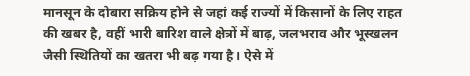मानसून के दोबारा सक्रिय होने से जहां कई राज्यों में किसानों के लिए राहत की खबर है, वहीं भारी बारिश वाले क्षेत्रों में बाढ़, जलभराव और भूस्खलन जैसी स्थितियों का खतरा भी बढ़ गया है। ऐसे में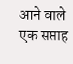आने वाले एक सप्ताह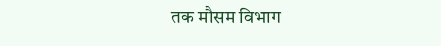तक मौसम विभाग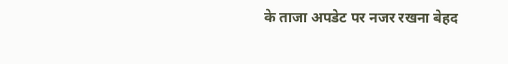के ताजा अपडेट पर नजर रखना बेहद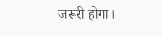जरूरी होगा।